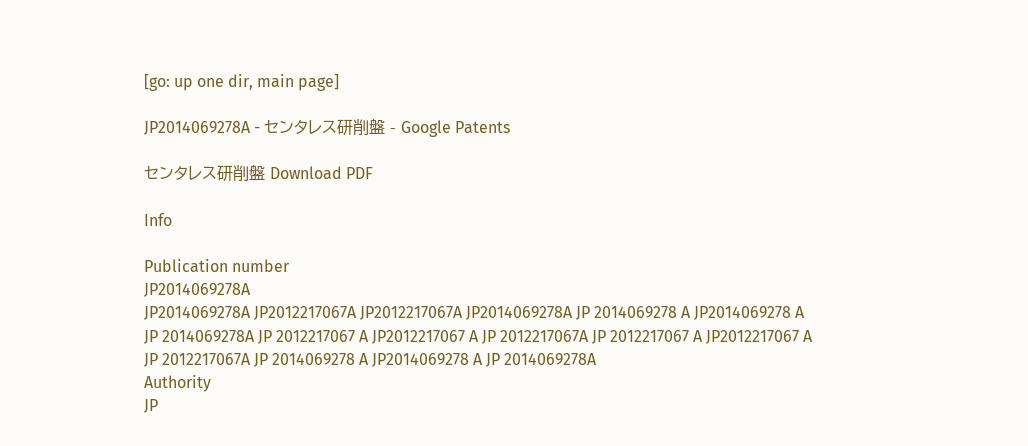[go: up one dir, main page]

JP2014069278A - センタレス研削盤 - Google Patents

センタレス研削盤 Download PDF

Info

Publication number
JP2014069278A
JP2014069278A JP2012217067A JP2012217067A JP2014069278A JP 2014069278 A JP2014069278 A JP 2014069278A JP 2012217067 A JP2012217067 A JP 2012217067A JP 2012217067 A JP2012217067 A JP 2012217067A JP 2014069278 A JP2014069278 A JP 2014069278A
Authority
JP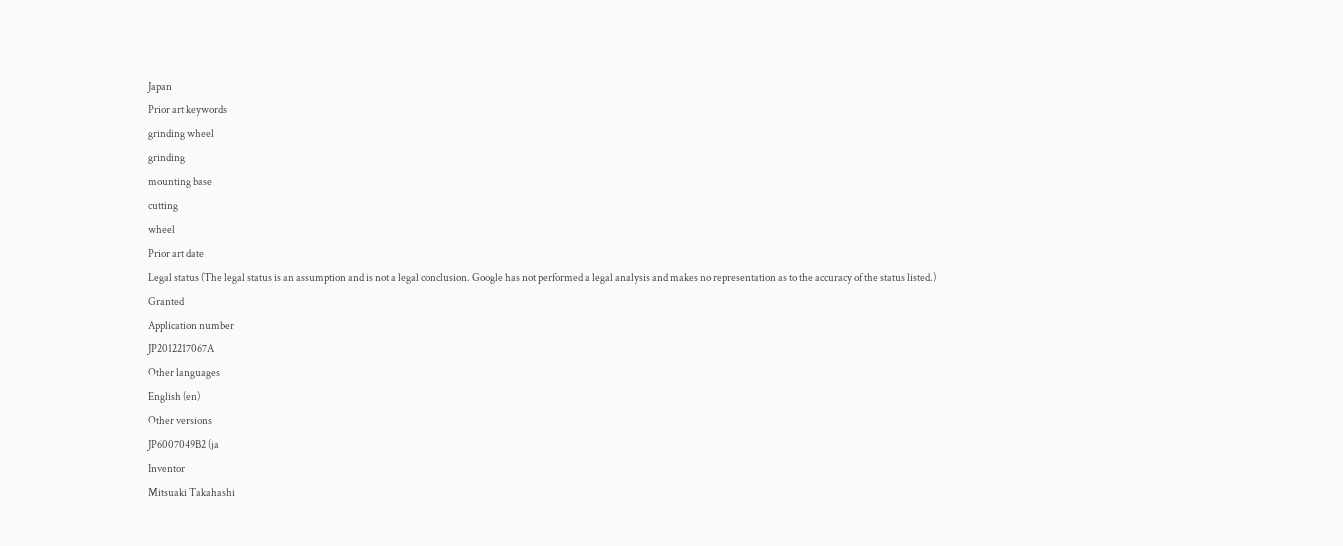Japan
Prior art keywords
grinding wheel
grinding
mounting base
cutting
wheel
Prior art date
Legal status (The legal status is an assumption and is not a legal conclusion. Google has not performed a legal analysis and makes no representation as to the accuracy of the status listed.)
Granted
Application number
JP2012217067A
Other languages
English (en)
Other versions
JP6007049B2 (ja
Inventor
Mitsuaki Takahashi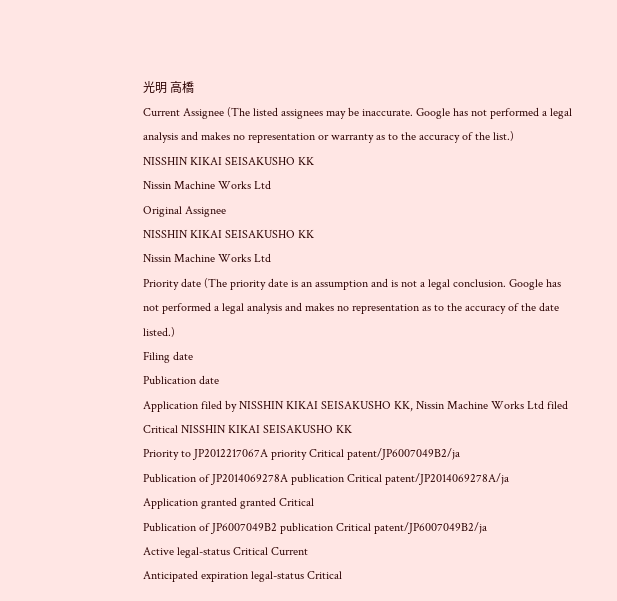光明 高橋
Current Assignee (The listed assignees may be inaccurate. Google has not performed a legal analysis and makes no representation or warranty as to the accuracy of the list.)
NISSHIN KIKAI SEISAKUSHO KK
Nissin Machine Works Ltd
Original Assignee
NISSHIN KIKAI SEISAKUSHO KK
Nissin Machine Works Ltd
Priority date (The priority date is an assumption and is not a legal conclusion. Google has not performed a legal analysis and makes no representation as to the accuracy of the date listed.)
Filing date
Publication date
Application filed by NISSHIN KIKAI SEISAKUSHO KK, Nissin Machine Works Ltd filed Critical NISSHIN KIKAI SEISAKUSHO KK
Priority to JP2012217067A priority Critical patent/JP6007049B2/ja
Publication of JP2014069278A publication Critical patent/JP2014069278A/ja
Application granted granted Critical
Publication of JP6007049B2 publication Critical patent/JP6007049B2/ja
Active legal-status Critical Current
Anticipated expiration legal-status Critical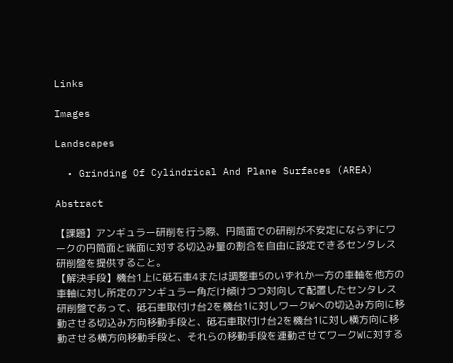Links

Images

Landscapes

  • Grinding Of Cylindrical And Plane Surfaces (AREA)

Abstract

【課題】アンギュラー研削を行う際、円筒面での研削が不安定にならずにワークの円筒面と端面に対する切込み量の割合を自由に設定できるセンタレス研削盤を提供すること。
【解決手段】機台1上に砥石車4または調整車5のいずれか一方の車軸を他方の車軸に対し所定のアンギュラー角だけ傾けつつ対向して配置したセンタレス研削盤であって、砥石車取付け台2を機台1に対しワークWへの切込み方向に移動させる切込み方向移動手段と、砥石車取付け台2を機台1に対し横方向に移動させる横方向移動手段と、それらの移動手段を連動させてワークWに対する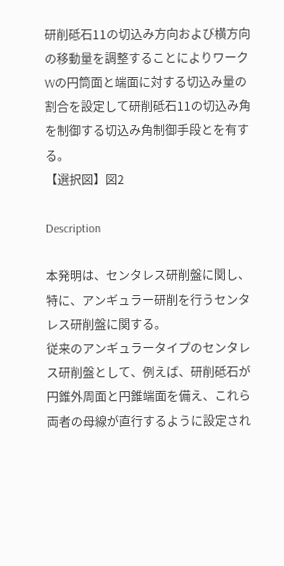研削砥石11の切込み方向および横方向の移動量を調整することによりワークWの円筒面と端面に対する切込み量の割合を設定して研削砥石11の切込み角を制御する切込み角制御手段とを有する。
【選択図】図2

Description

本発明は、センタレス研削盤に関し、特に、アンギュラー研削を行うセンタレス研削盤に関する。
従来のアンギュラータイプのセンタレス研削盤として、例えば、研削砥石が円錐外周面と円錐端面を備え、これら両者の母線が直行するように設定され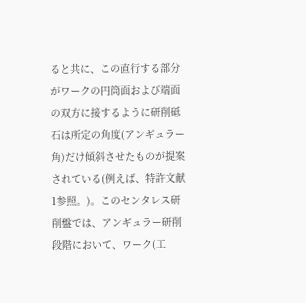ると共に、この直行する部分がワークの円筒面および端面の双方に接するように研削砥石は所定の角度(アンギュラー角)だけ傾斜させたものが提案されている(例えば、特許文献1参照。)。このセンタレス研削盤では、アンギュラー研削段階において、ワーク(工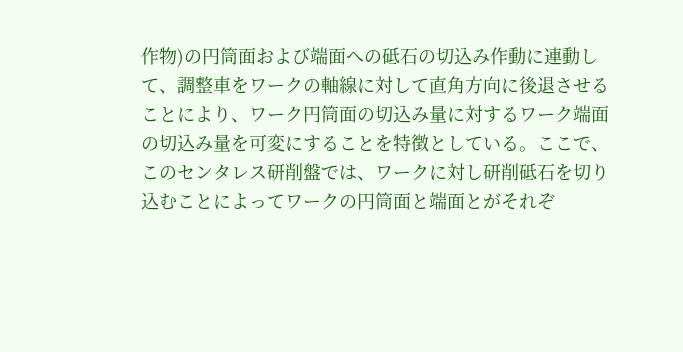作物)の円筒面および端面への砥石の切込み作動に連動して、調整車をワークの軸線に対して直角方向に後退させることにより、ワーク円筒面の切込み量に対するワーク端面の切込み量を可変にすることを特徴としている。ここで、このセンタレス研削盤では、ワークに対し研削砥石を切り込むことによってワークの円筒面と端面とがそれぞ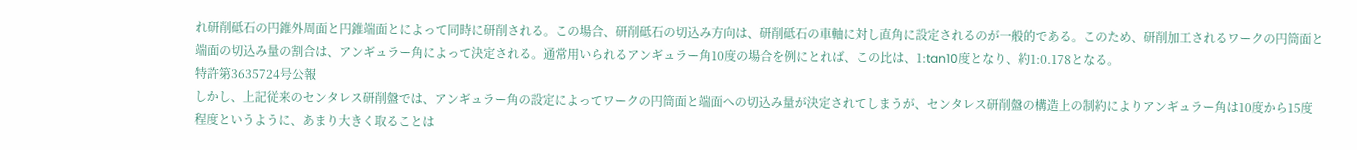れ研削砥石の円錐外周面と円錐端面とによって同時に研削される。この場合、研削砥石の切込み方向は、研削砥石の車軸に対し直角に設定されるのが一般的である。このため、研削加工されるワークの円筒面と端面の切込み量の割合は、アンギュラー角によって決定される。通常用いられるアンギュラー角10度の場合を例にとれば、この比は、1:tan10度となり、約1:0.178となる。
特許第3635724号公報
しかし、上記従来のセンタレス研削盤では、アンギュラー角の設定によってワークの円筒面と端面への切込み量が決定されてしまうが、センタレス研削盤の構造上の制約によりアンギュラー角は10度から15度程度というように、あまり大きく取ることは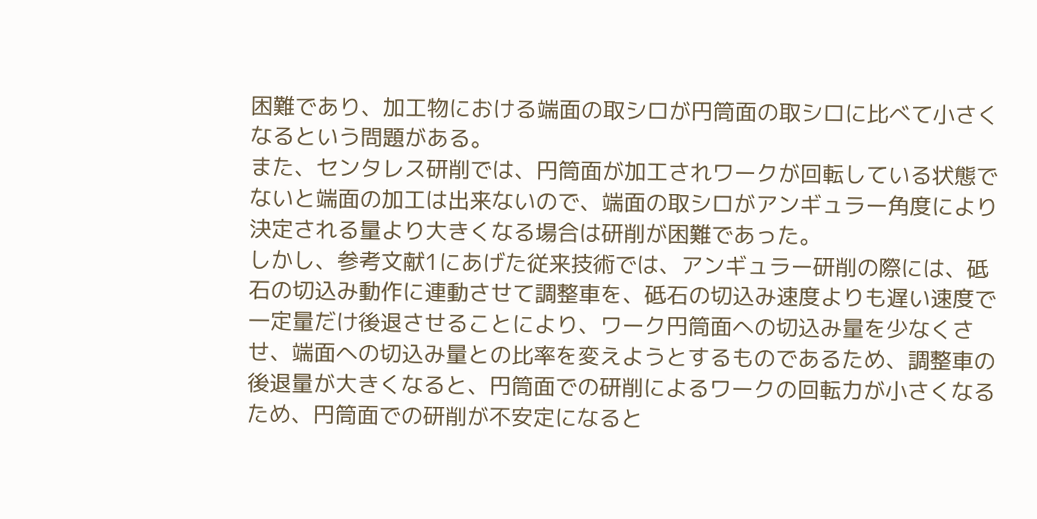困難であり、加工物における端面の取シロが円筒面の取シロに比べて小さくなるという問題がある。
また、センタレス研削では、円筒面が加工されワークが回転している状態でないと端面の加工は出来ないので、端面の取シロがアンギュラー角度により決定される量より大きくなる場合は研削が困難であった。
しかし、参考文献1にあげた従来技術では、アンギュラー研削の際には、砥石の切込み動作に連動させて調整車を、砥石の切込み速度よりも遅い速度で一定量だけ後退させることにより、ワーク円筒面への切込み量を少なくさせ、端面への切込み量との比率を変えようとするものであるため、調整車の後退量が大きくなると、円筒面での研削によるワークの回転力が小さくなるため、円筒面での研削が不安定になると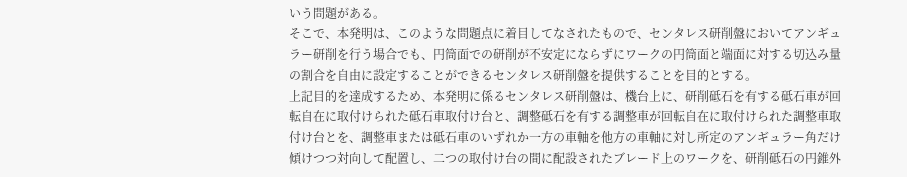いう問題がある。
そこで、本発明は、このような問題点に着目してなされたもので、センタレス研削盤においてアンギュラー研削を行う場合でも、円筒面での研削が不安定にならずにワークの円筒面と端面に対する切込み量の割合を自由に設定することができるセンタレス研削盤を提供することを目的とする。
上記目的を達成するため、本発明に係るセンタレス研削盤は、機台上に、研削砥石を有する砥石車が回転自在に取付けられた砥石車取付け台と、調整砥石を有する調整車が回転自在に取付けられた調整車取付け台とを、調整車または砥石車のいずれか一方の車軸を他方の車軸に対し所定のアンギュラー角だけ傾けつつ対向して配置し、二つの取付け台の間に配設されたブレード上のワークを、研削砥石の円錐外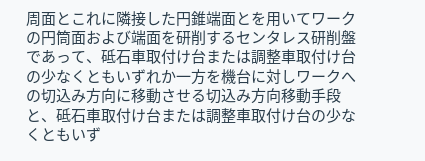周面とこれに隣接した円錐端面とを用いてワークの円筒面および端面を研削するセンタレス研削盤であって、砥石車取付け台または調整車取付け台の少なくともいずれか一方を機台に対しワークへの切込み方向に移動させる切込み方向移動手段と、砥石車取付け台または調整車取付け台の少なくともいず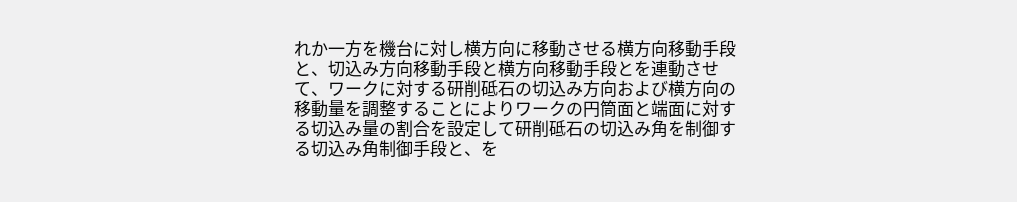れか一方を機台に対し横方向に移動させる横方向移動手段と、切込み方向移動手段と横方向移動手段とを連動させて、ワークに対する研削砥石の切込み方向および横方向の移動量を調整することによりワークの円筒面と端面に対する切込み量の割合を設定して研削砥石の切込み角を制御する切込み角制御手段と、を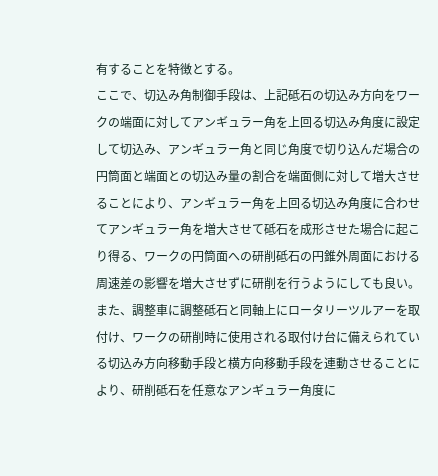有することを特徴とする。
ここで、切込み角制御手段は、上記砥石の切込み方向をワークの端面に対してアンギュラー角を上回る切込み角度に設定して切込み、アンギュラー角と同じ角度で切り込んだ場合の円筒面と端面との切込み量の割合を端面側に対して増大させることにより、アンギュラー角を上回る切込み角度に合わせてアンギュラー角を増大させて砥石を成形させた場合に起こり得る、ワークの円筒面への研削砥石の円錐外周面における周速差の影響を増大させずに研削を行うようにしても良い。
また、調整車に調整砥石と同軸上にロータリーツルアーを取付け、ワークの研削時に使用される取付け台に備えられている切込み方向移動手段と横方向移動手段を連動させることにより、研削砥石を任意なアンギュラー角度に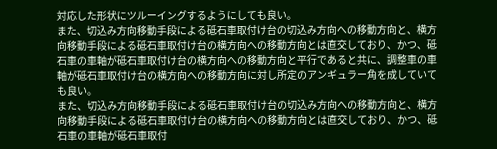対応した形状にツルーイングするようにしても良い。
また、切込み方向移動手段による砥石車取付け台の切込み方向への移動方向と、横方向移動手段による砥石車取付け台の横方向への移動方向とは直交しており、かつ、砥石車の車軸が砥石車取付け台の横方向への移動方向と平行であると共に、調整車の車軸が砥石車取付け台の横方向への移動方向に対し所定のアンギュラー角を成していても良い。
また、切込み方向移動手段による砥石車取付け台の切込み方向への移動方向と、横方向移動手段による砥石車取付け台の横方向への移動方向とは直交しており、かつ、砥石車の車軸が砥石車取付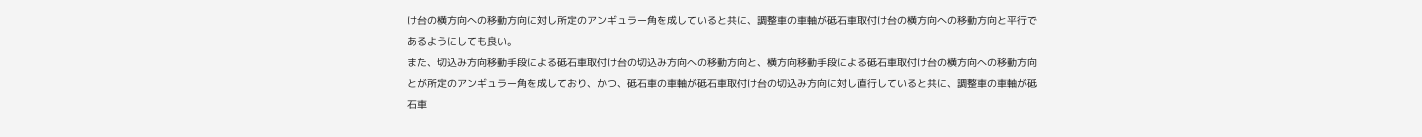け台の横方向への移動方向に対し所定のアンギュラー角を成していると共に、調整車の車軸が砥石車取付け台の横方向への移動方向と平行であるようにしても良い。
また、切込み方向移動手段による砥石車取付け台の切込み方向への移動方向と、横方向移動手段による砥石車取付け台の横方向への移動方向とが所定のアンギュラー角を成しており、かつ、砥石車の車軸が砥石車取付け台の切込み方向に対し直行していると共に、調整車の車軸が砥石車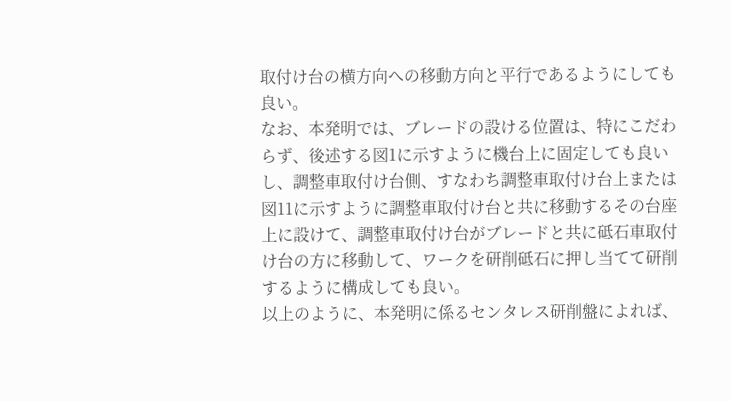取付け台の横方向への移動方向と平行であるようにしても良い。
なお、本発明では、ブレードの設ける位置は、特にこだわらず、後述する図1に示すように機台上に固定しても良いし、調整車取付け台側、すなわち調整車取付け台上または図11に示すように調整車取付け台と共に移動するその台座上に設けて、調整車取付け台がブレードと共に砥石車取付け台の方に移動して、ワークを研削砥石に押し当てて研削するように構成しても良い。
以上のように、本発明に係るセンタレス研削盤によれば、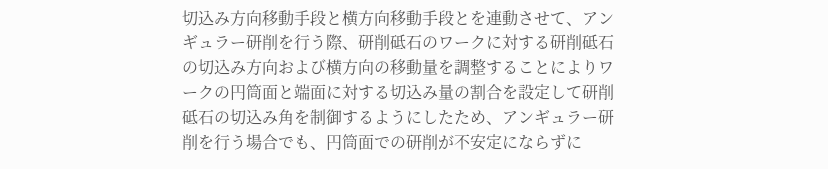切込み方向移動手段と横方向移動手段とを連動させて、アンギュラー研削を行う際、研削砥石のワークに対する研削砥石の切込み方向および横方向の移動量を調整することによりワークの円筒面と端面に対する切込み量の割合を設定して研削砥石の切込み角を制御するようにしたため、アンギュラー研削を行う場合でも、円筒面での研削が不安定にならずに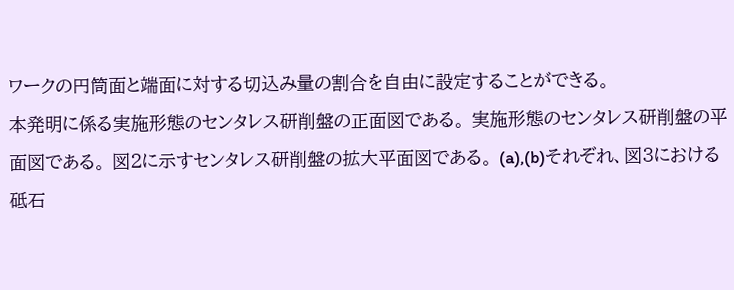ワークの円筒面と端面に対する切込み量の割合を自由に設定することができる。
本発明に係る実施形態のセンタレス研削盤の正面図である。 実施形態のセンタレス研削盤の平面図である。 図2に示すセンタレス研削盤の拡大平面図である。 (a),(b)それぞれ、図3における砥石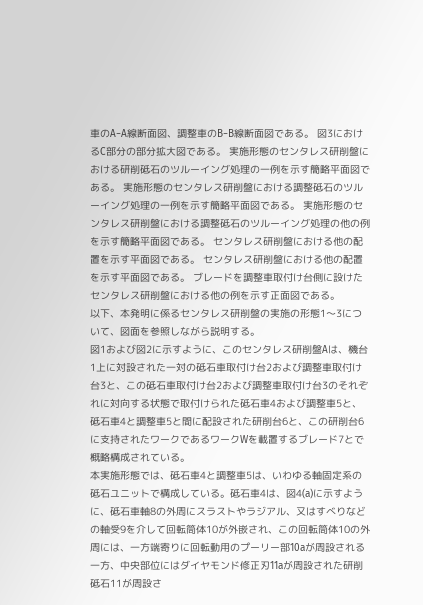車のA−A線断面図、調整車のB−B線断面図である。 図3におけるC部分の部分拡大図である。 実施形態のセンタレス研削盤における研削砥石のツルーイング処理の一例を示す簡略平面図である。 実施形態のセンタレス研削盤における調整砥石のツルーイング処理の一例を示す簡略平面図である。 実施形態のセンタレス研削盤における調整砥石のツルーイング処理の他の例を示す簡略平面図である。 センタレス研削盤における他の配置を示す平面図である。 センタレス研削盤における他の配置を示す平面図である。 ブレードを調整車取付け台側に設けたセンタレス研削盤における他の例を示す正面図である。
以下、本発明に係るセンタレス研削盤の実施の形態1〜3について、図面を参照しながら説明する。
図1および図2に示すように、このセンタレス研削盤Aは、機台1上に対設された一対の砥石車取付け台2および調整車取付け台3と、この砥石車取付け台2および調整車取付け台3のそれぞれに対向する状態で取付けられた砥石車4および調整車5と、砥石車4と調整車5と間に配設された研削台6と、この研削台6に支持されたワークであるワークWを載置するブレード7とで概略構成されている。
本実施形態では、砥石車4と調整車5は、いわゆる軸固定系の砥石ユニットで構成している。砥石車4は、図4(a)に示すように、砥石車軸8の外周にスラストやラジアル、又はすべりなどの軸受9を介して回転筒体10が外嵌され、この回転筒体10の外周には、一方端寄りに回転動用のプーリー部10aが周設される一方、中央部位にはダイヤモンド修正刃11aが周設された研削砥石11が周設さ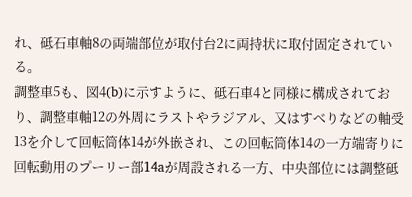れ、砥石車軸8の両端部位が取付台2に両持状に取付固定されている。
調整車5も、図4(b)に示すように、砥石車4と同様に構成されており、調整車軸12の外周にラストやラジアル、又はすべりなどの軸受13を介して回転筒体14が外嵌され、この回転筒体14の一方端寄りに回転動用のプーリー部14aが周設される一方、中央部位には調整砥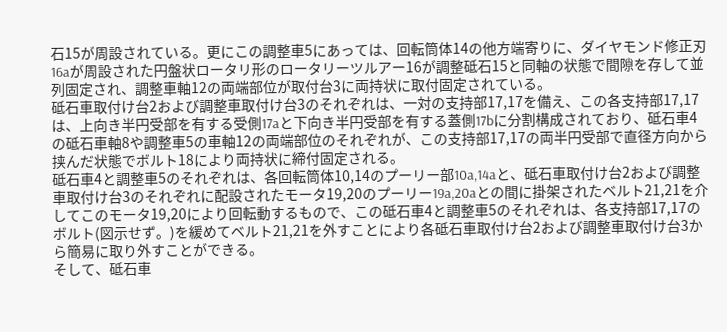石15が周設されている。更にこの調整車5にあっては、回転筒体14の他方端寄りに、ダイヤモンド修正刃16aが周設された円盤状ロータリ形のロータリーツルアー16が調整砥石15と同軸の状態で間隙を存して並列固定され、調整車軸12の両端部位が取付台3に両持状に取付固定されている。
砥石車取付け台2および調整車取付け台3のそれぞれは、一対の支持部17,17を備え、この各支持部17,17は、上向き半円受部を有する受側17aと下向き半円受部を有する蓋側17bに分割構成されており、砥石車4の砥石車軸8や調整車5の車軸12の両端部位のそれぞれが、この支持部17,17の両半円受部で直径方向から挟んだ状態でボルト18により両持状に締付固定される。
砥石車4と調整車5のそれぞれは、各回転筒体10,14のプーリー部10a,14aと、砥石車取付け台2および調整車取付け台3のそれぞれに配設されたモータ19,20のプーリー19a,20aとの間に掛架されたベルト21,21を介してこのモータ19,20により回転動するもので、この砥石車4と調整車5のそれぞれは、各支持部17,17のボルト(図示せず。)を緩めてベルト21,21を外すことにより各砥石車取付け台2および調整車取付け台3から簡易に取り外すことができる。
そして、砥石車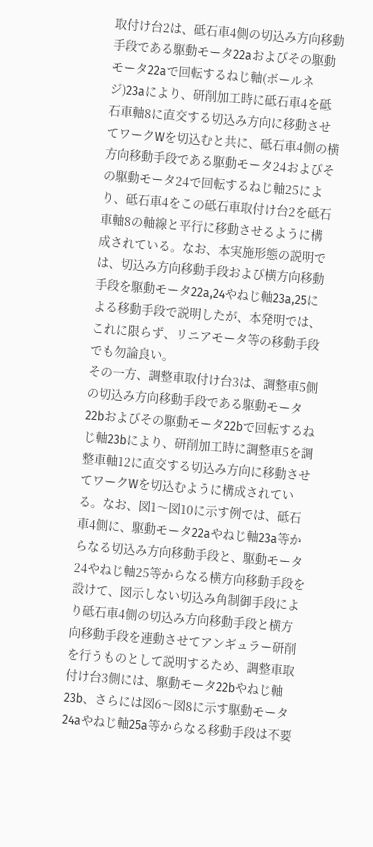取付け台2は、砥石車4側の切込み方向移動手段である駆動モータ22aおよびその駆動モータ22aで回転するねじ軸(ボールネジ)23aにより、研削加工時に砥石車4を砥石車軸8に直交する切込み方向に移動させてワークWを切込むと共に、砥石車4側の横方向移動手段である駆動モータ24およびその駆動モータ24で回転するねじ軸25により、砥石車4をこの砥石車取付け台2を砥石車軸8の軸線と平行に移動させるように構成されている。なお、本実施形態の説明では、切込み方向移動手段および横方向移動手段を駆動モータ22a,24やねじ軸23a,25による移動手段で説明したが、本発明では、これに限らず、リニアモータ等の移動手段でも勿論良い。
その一方、調整車取付け台3は、調整車5側の切込み方向移動手段である駆動モータ22bおよびその駆動モータ22bで回転するねじ軸23bにより、研削加工時に調整車5を調整車軸12に直交する切込み方向に移動させてワークWを切込むように構成されている。なお、図1〜図10に示す例では、砥石車4側に、駆動モータ22aやねじ軸23a等からなる切込み方向移動手段と、駆動モータ24やねじ軸25等からなる横方向移動手段を設けて、図示しない切込み角制御手段により砥石車4側の切込み方向移動手段と横方向移動手段を連動させてアンギュラー研削を行うものとして説明するため、調整車取付け台3側には、駆動モータ22bやねじ軸23b、さらには図6〜図8に示す駆動モータ24aやねじ軸25a等からなる移動手段は不要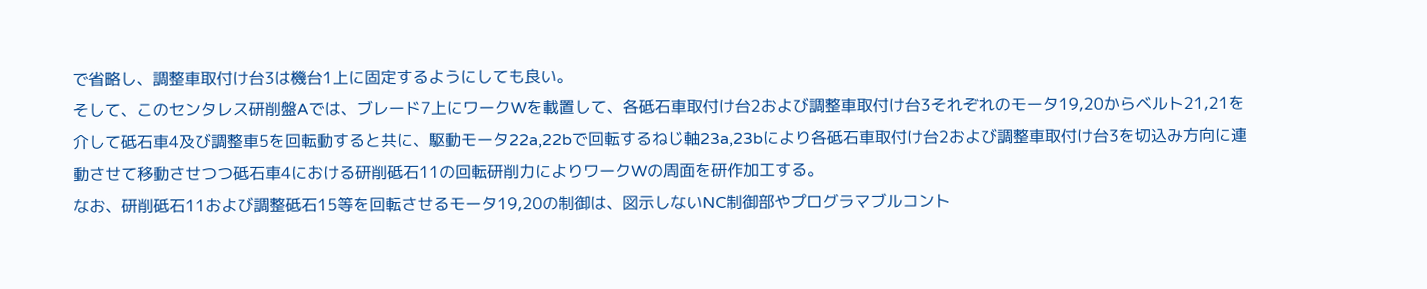で省略し、調整車取付け台3は機台1上に固定するようにしても良い。
そして、このセンタレス研削盤Aでは、ブレード7上にワークWを載置して、各砥石車取付け台2および調整車取付け台3それぞれのモータ19,20からベルト21,21を介して砥石車4及び調整車5を回転動すると共に、駆動モータ22a,22bで回転するねじ軸23a,23bにより各砥石車取付け台2および調整車取付け台3を切込み方向に連動させて移動させつつ砥石車4における研削砥石11の回転研削力によりワークWの周面を研作加工する。
なお、研削砥石11および調整砥石15等を回転させるモータ19,20の制御は、図示しないNC制御部やプログラマブルコント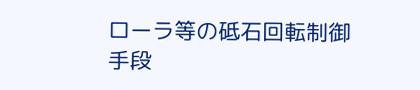ローラ等の砥石回転制御手段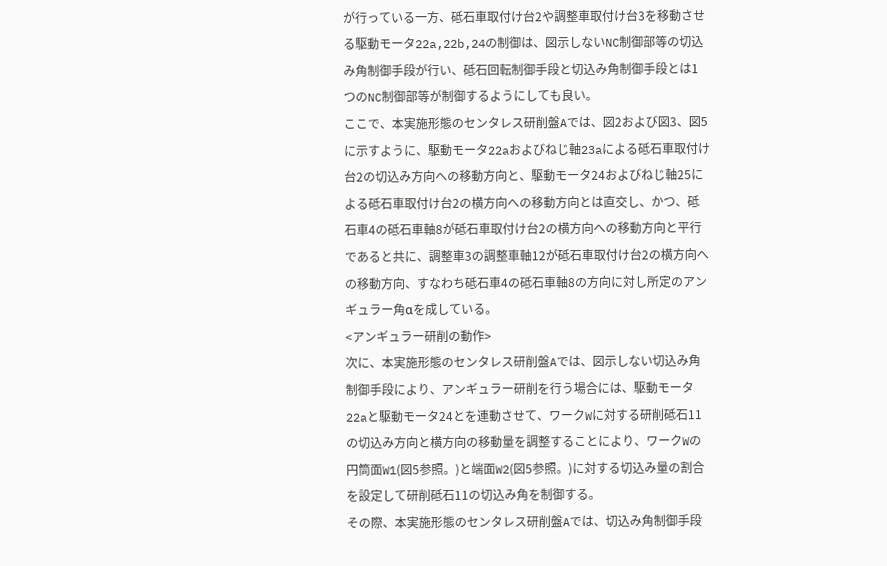が行っている一方、砥石車取付け台2や調整車取付け台3を移動させる駆動モータ22a,22b,24の制御は、図示しないNC制御部等の切込み角制御手段が行い、砥石回転制御手段と切込み角制御手段とは1つのNC制御部等が制御するようにしても良い。
ここで、本実施形態のセンタレス研削盤Aでは、図2および図3、図5に示すように、駆動モータ22aおよびねじ軸23aによる砥石車取付け台2の切込み方向への移動方向と、駆動モータ24およびねじ軸25による砥石車取付け台2の横方向への移動方向とは直交し、かつ、砥石車4の砥石車軸8が砥石車取付け台2の横方向への移動方向と平行であると共に、調整車3の調整車軸12が砥石車取付け台2の横方向への移動方向、すなわち砥石車4の砥石車軸8の方向に対し所定のアンギュラー角αを成している。
<アンギュラー研削の動作>
次に、本実施形態のセンタレス研削盤Aでは、図示しない切込み角制御手段により、アンギュラー研削を行う場合には、駆動モータ22aと駆動モータ24とを連動させて、ワークWに対する研削砥石11の切込み方向と横方向の移動量を調整することにより、ワークWの円筒面W1(図5参照。)と端面W2(図5参照。)に対する切込み量の割合を設定して研削砥石11の切込み角を制御する。
その際、本実施形態のセンタレス研削盤Aでは、切込み角制御手段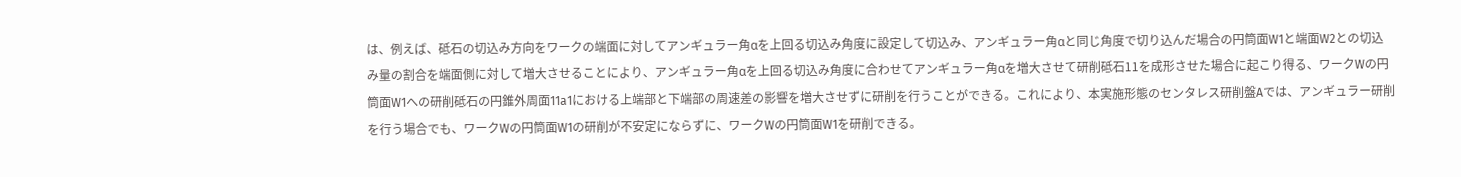は、例えば、砥石の切込み方向をワークの端面に対してアンギュラー角αを上回る切込み角度に設定して切込み、アンギュラー角αと同じ角度で切り込んだ場合の円筒面W1と端面W2との切込み量の割合を端面側に対して増大させることにより、アンギュラー角αを上回る切込み角度に合わせてアンギュラー角αを増大させて研削砥石11を成形させた場合に起こり得る、ワークWの円筒面W1への研削砥石の円錐外周面11a1における上端部と下端部の周速差の影響を増大させずに研削を行うことができる。これにより、本実施形態のセンタレス研削盤Aでは、アンギュラー研削を行う場合でも、ワークWの円筒面W1の研削が不安定にならずに、ワークWの円筒面W1を研削できる。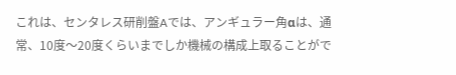これは、センタレス研削盤Aでは、アンギュラー角αは、通常、10度〜20度くらいまでしか機械の構成上取ることがで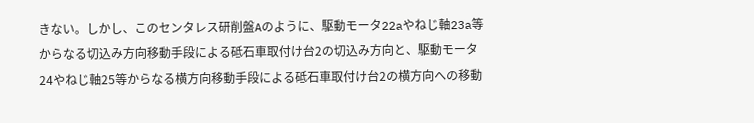きない。しかし、このセンタレス研削盤Aのように、駆動モータ22aやねじ軸23a等からなる切込み方向移動手段による砥石車取付け台2の切込み方向と、駆動モータ24やねじ軸25等からなる横方向移動手段による砥石車取付け台2の横方向への移動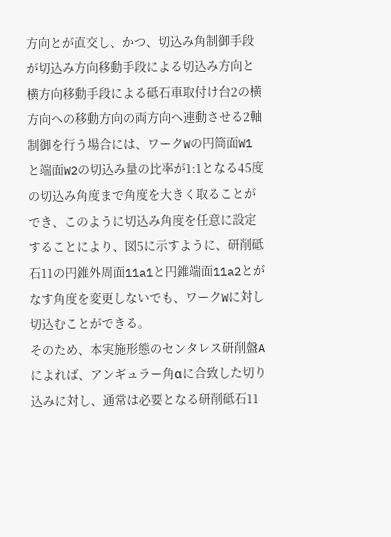方向とが直交し、かつ、切込み角制御手段が切込み方向移動手段による切込み方向と横方向移動手段による砥石車取付け台2の横方向への移動方向の両方向へ連動させる2軸制御を行う場合には、ワークWの円筒面W1と端面W2の切込み量の比率が1:1となる45度の切込み角度まで角度を大きく取ることができ、このように切込み角度を任意に設定することにより、図5に示すように、研削砥石11の円錐外周面11a1と円錐端面11a2とがなす角度を変更しないでも、ワークWに対し切込むことができる。
そのため、本実施形態のセンタレス研削盤Aによれば、アンギュラー角αに合致した切り込みに対し、通常は必要となる研削砥石11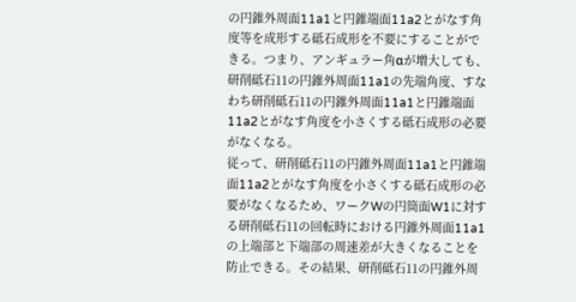の円錐外周面11a1と円錐端面11a2とがなす角度等を成形する砥石成形を不要にすることができる。つまり、アンギュラー角αが増大しても、研削砥石11の円錐外周面11a1の先端角度、すなわち研削砥石11の円錐外周面11a1と円錐端面11a2とがなす角度を小さくする砥石成形の必要がなくなる。
従って、研削砥石11の円錐外周面11a1と円錐端面11a2とがなす角度を小さくする砥石成形の必要がなくなるため、ワークWの円筒面W1に対する研削砥石11の回転時における円錐外周面11a1の上端部と下端部の周速差が大きくなることを防止できる。その結果、研削砥石11の円錐外周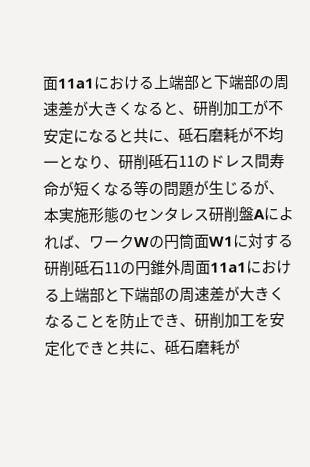面11a1における上端部と下端部の周速差が大きくなると、研削加工が不安定になると共に、砥石磨耗が不均一となり、研削砥石11のドレス間寿命が短くなる等の問題が生じるが、本実施形態のセンタレス研削盤Aによれば、ワークWの円筒面W1に対する研削砥石11の円錐外周面11a1における上端部と下端部の周速差が大きくなることを防止でき、研削加工を安定化できと共に、砥石磨耗が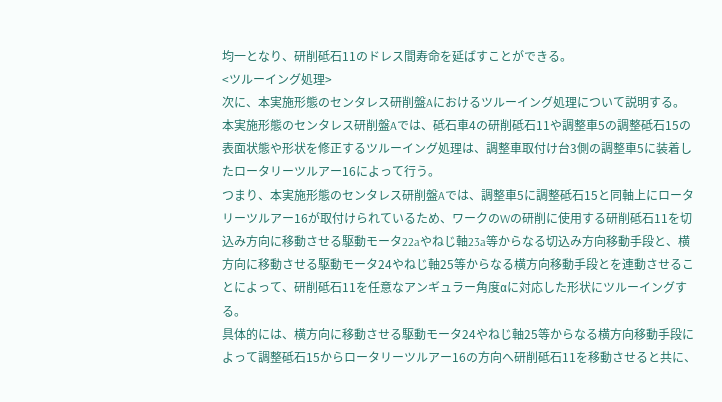均一となり、研削砥石11のドレス間寿命を延ばすことができる。
<ツルーイング処理>
次に、本実施形態のセンタレス研削盤Aにおけるツルーイング処理について説明する。
本実施形態のセンタレス研削盤Aでは、砥石車4の研削砥石11や調整車5の調整砥石15の表面状態や形状を修正するツルーイング処理は、調整車取付け台3側の調整車5に装着したロータリーツルアー16によって行う。
つまり、本実施形態のセンタレス研削盤Aでは、調整車5に調整砥石15と同軸上にロータリーツルアー16が取付けられているため、ワークのWの研削に使用する研削砥石11を切込み方向に移動させる駆動モータ22aやねじ軸23a等からなる切込み方向移動手段と、横方向に移動させる駆動モータ24やねじ軸25等からなる横方向移動手段とを連動させることによって、研削砥石11を任意なアンギュラー角度αに対応した形状にツルーイングする。
具体的には、横方向に移動させる駆動モータ24やねじ軸25等からなる横方向移動手段によって調整砥石15からロータリーツルアー16の方向へ研削砥石11を移動させると共に、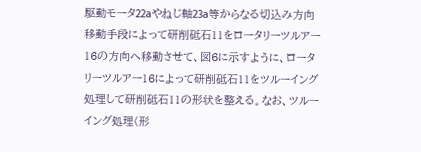駆動モータ22aやねじ軸23a等からなる切込み方向移動手段によって研削砥石11をロータリーツルアー16の方向へ移動させて、図6に示すように、ロータリーツルアー16によって研削砥石11をツルーイング処理して研削砥石11の形状を整える。なお、ツルーイング処理(形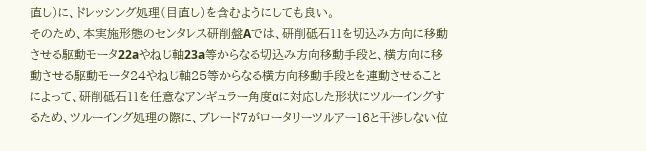直し)に、ドレッシング処理(目直し)を含むようにしても良い。
そのため、本実施形態のセンタレス研削盤Aでは、研削砥石11を切込み方向に移動させる駆動モータ22aやねじ軸23a等からなる切込み方向移動手段と、横方向に移動させる駆動モータ24やねじ軸25等からなる横方向移動手段とを連動させることによって、研削砥石11を任意なアンギュラー角度αに対応した形状にツルーイングするため、ツルーイング処理の際に、ブレード7がロータリーツルアー16と干渉しない位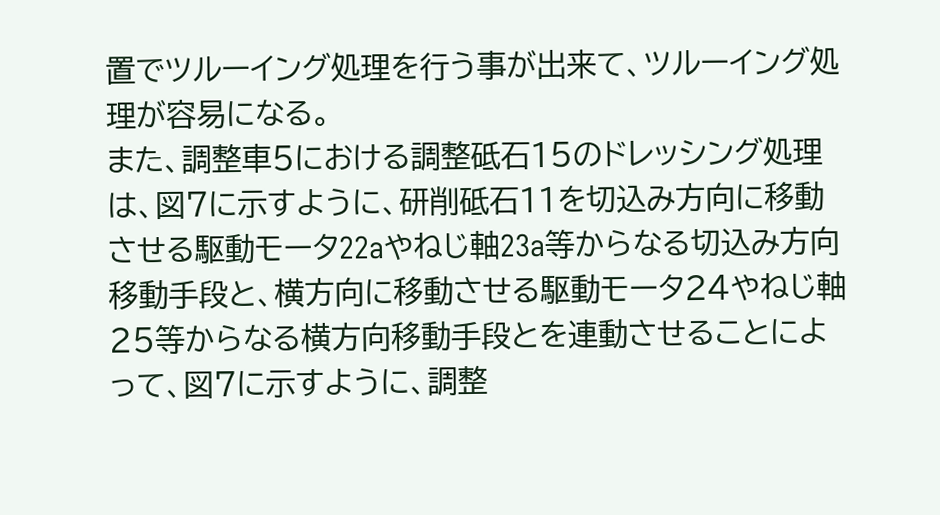置でツルーイング処理を行う事が出来て、ツルーイング処理が容易になる。
また、調整車5における調整砥石15のドレッシング処理は、図7に示すように、研削砥石11を切込み方向に移動させる駆動モータ22aやねじ軸23a等からなる切込み方向移動手段と、横方向に移動させる駆動モータ24やねじ軸25等からなる横方向移動手段とを連動させることによって、図7に示すように、調整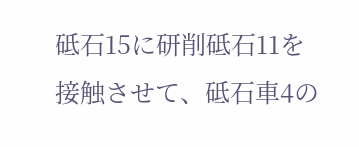砥石15に研削砥石11を接触させて、砥石車4の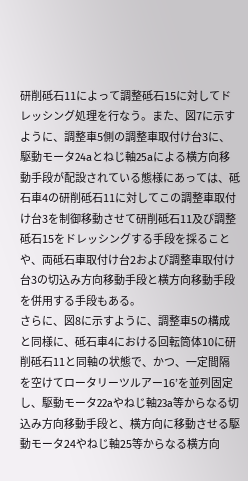研削砥石11によって調整砥石15に対してドレッシング処理を行なう。また、図7に示すように、調整車5側の調整車取付け台3に、駆動モータ24aとねじ軸25aによる横方向移動手段が配設されている態様にあっては、砥石車4の研削砥石11に対してこの調整車取付け台3を制御移動させて研削砥石11及び調整砥石15をドレッシングする手段を採ることや、両砥石車取付け台2および調整車取付け台3の切込み方向移動手段と横方向移動手段を併用する手段もある。
さらに、図8に示すように、調整車5の構成と同様に、砥石車4における回転筒体10に研削砥石11と同軸の状態で、かつ、一定間隔を空けてロータリーツルアー16’を並列固定し、駆動モータ22aやねじ軸23a等からなる切込み方向移動手段と、横方向に移動させる駆動モータ24やねじ軸25等からなる横方向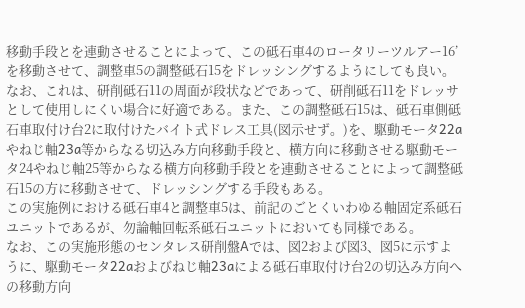移動手段とを連動させることによって、この砥石車4のロータリーツルアー16’を移動させて、調整車5の調整砥石15をドレッシングするようにしても良い。なお、これは、研削砥石11の周面が段状などであって、研削砥石11をドレッサとして使用しにくい場合に好適である。また、この調整砥石15は、砥石車側砥石車取付け台2に取付けたバイト式ドレス工具(図示せず。)を、駆動モータ22aやねじ軸23a等からなる切込み方向移動手段と、横方向に移動させる駆動モータ24やねじ軸25等からなる横方向移動手段とを連動させることによって調整砥石15の方に移動させて、ドレッシングする手段もある。
この実施例における砥石車4と調整車5は、前記のごとくいわゆる軸固定系砥石ユニットであるが、勿論軸回転系砥石ユニットにおいても同様である。
なお、この実施形態のセンタレス研削盤Aでは、図2および図3、図5に示すように、駆動モータ22aおよびねじ軸23aによる砥石車取付け台2の切込み方向への移動方向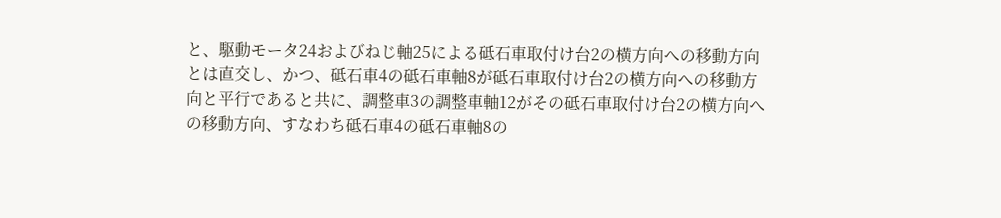と、駆動モータ24およびねじ軸25による砥石車取付け台2の横方向への移動方向とは直交し、かつ、砥石車4の砥石車軸8が砥石車取付け台2の横方向への移動方向と平行であると共に、調整車3の調整車軸12がその砥石車取付け台2の横方向への移動方向、すなわち砥石車4の砥石車軸8の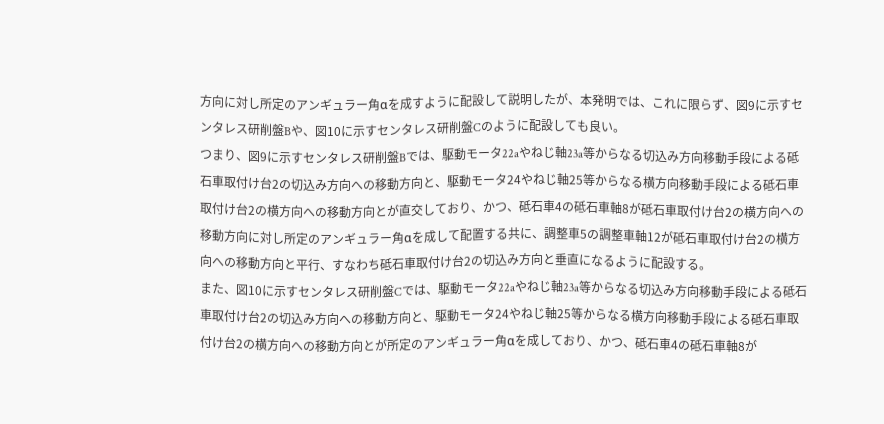方向に対し所定のアンギュラー角αを成すように配設して説明したが、本発明では、これに限らず、図9に示すセンタレス研削盤Bや、図10に示すセンタレス研削盤Cのように配設しても良い。
つまり、図9に示すセンタレス研削盤Bでは、駆動モータ22aやねじ軸23a等からなる切込み方向移動手段による砥石車取付け台2の切込み方向への移動方向と、駆動モータ24やねじ軸25等からなる横方向移動手段による砥石車取付け台2の横方向への移動方向とが直交しており、かつ、砥石車4の砥石車軸8が砥石車取付け台2の横方向への移動方向に対し所定のアンギュラー角αを成して配置する共に、調整車5の調整車軸12が砥石車取付け台2の横方向への移動方向と平行、すなわち砥石車取付け台2の切込み方向と垂直になるように配設する。
また、図10に示すセンタレス研削盤Cでは、駆動モータ22aやねじ軸23a等からなる切込み方向移動手段による砥石車取付け台2の切込み方向への移動方向と、駆動モータ24やねじ軸25等からなる横方向移動手段による砥石車取付け台2の横方向への移動方向とが所定のアンギュラー角αを成しており、かつ、砥石車4の砥石車軸8が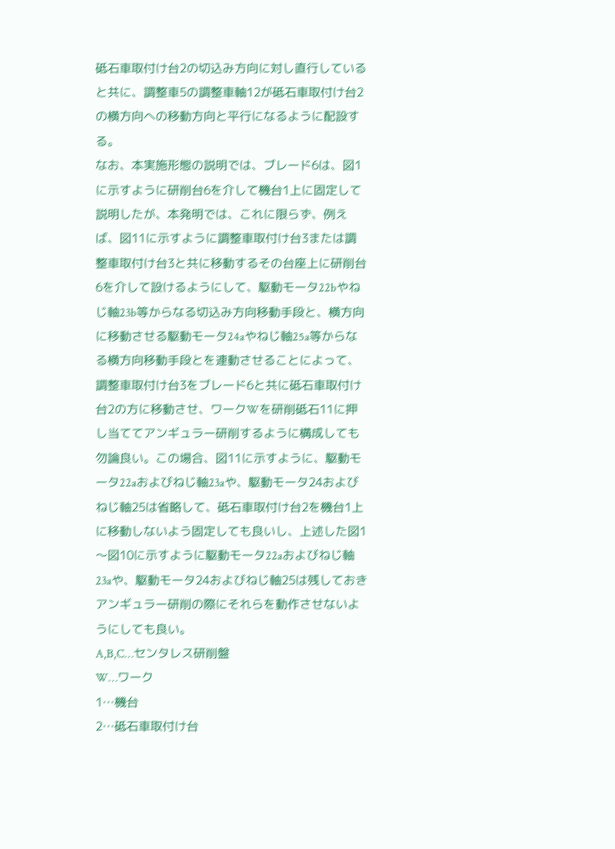砥石車取付け台2の切込み方向に対し直行していると共に、調整車5の調整車軸12が砥石車取付け台2の横方向への移動方向と平行になるように配設する。
なお、本実施形態の説明では、ブレード6は、図1に示すように研削台6を介して機台1上に固定して説明したが、本発明では、これに限らず、例えば、図11に示すように調整車取付け台3または調整車取付け台3と共に移動するその台座上に研削台6を介して設けるようにして、駆動モータ22bやねじ軸23b等からなる切込み方向移動手段と、横方向に移動させる駆動モータ24aやねじ軸25a等からなる横方向移動手段とを連動させることによって、調整車取付け台3をブレード6と共に砥石車取付け台2の方に移動させ、ワークWを研削砥石11に押し当ててアンギュラー研削するように構成しても勿論良い。この場合、図11に示すように、駆動モータ22aおよびねじ軸23aや、駆動モータ24およびねじ軸25は省略して、砥石車取付け台2を機台1上に移動しないよう固定しても良いし、上述した図1〜図10に示すように駆動モータ22aおよびねじ軸23aや、駆動モータ24およびねじ軸25は残しておきアンギュラー研削の際にそれらを動作させないようにしても良い。
A,B,C…センタレス研削盤
W…ワーク
1…機台
2…砥石車取付け台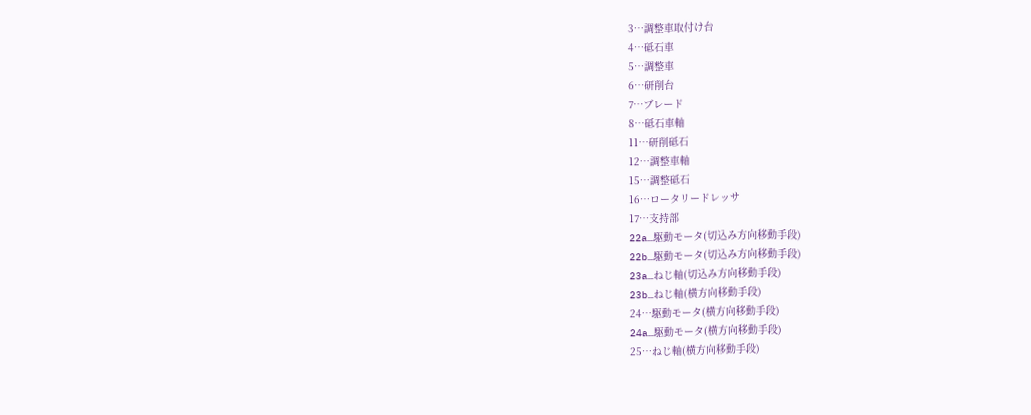3…調整車取付け台
4…砥石車
5…調整車
6…研削台
7…ブレード
8…砥石車軸
11…研削砥石
12…調整車軸
15…調整砥石
16…ロータリードレッサ
17…支持部
22a…駆動モータ(切込み方向移動手段)
22b…駆動モータ(切込み方向移動手段)
23a…ねじ軸(切込み方向移動手段)
23b…ねじ軸(横方向移動手段)
24…駆動モータ(横方向移動手段)
24a…駆動モータ(横方向移動手段)
25…ねじ軸(横方向移動手段)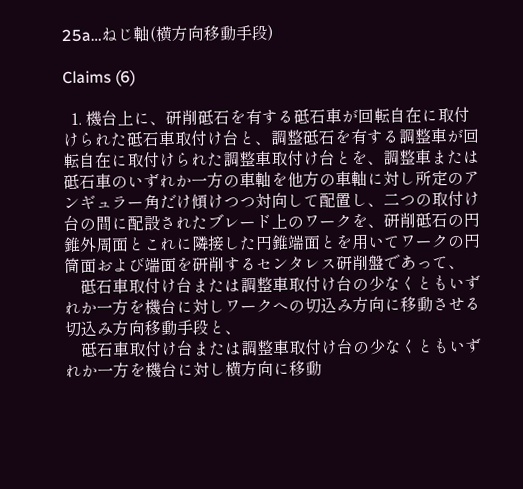25a…ねじ軸(横方向移動手段)

Claims (6)

  1. 機台上に、研削砥石を有する砥石車が回転自在に取付けられた砥石車取付け台と、調整砥石を有する調整車が回転自在に取付けられた調整車取付け台とを、調整車または砥石車のいずれか一方の車軸を他方の車軸に対し所定のアンギュラー角だけ傾けつつ対向して配置し、二つの取付け台の間に配設されたブレード上のワークを、研削砥石の円錐外周面とこれに隣接した円錐端面とを用いてワークの円筒面および端面を研削するセンタレス研削盤であって、
    砥石車取付け台または調整車取付け台の少なくともいずれか一方を機台に対しワークへの切込み方向に移動させる切込み方向移動手段と、
    砥石車取付け台または調整車取付け台の少なくともいずれか一方を機台に対し横方向に移動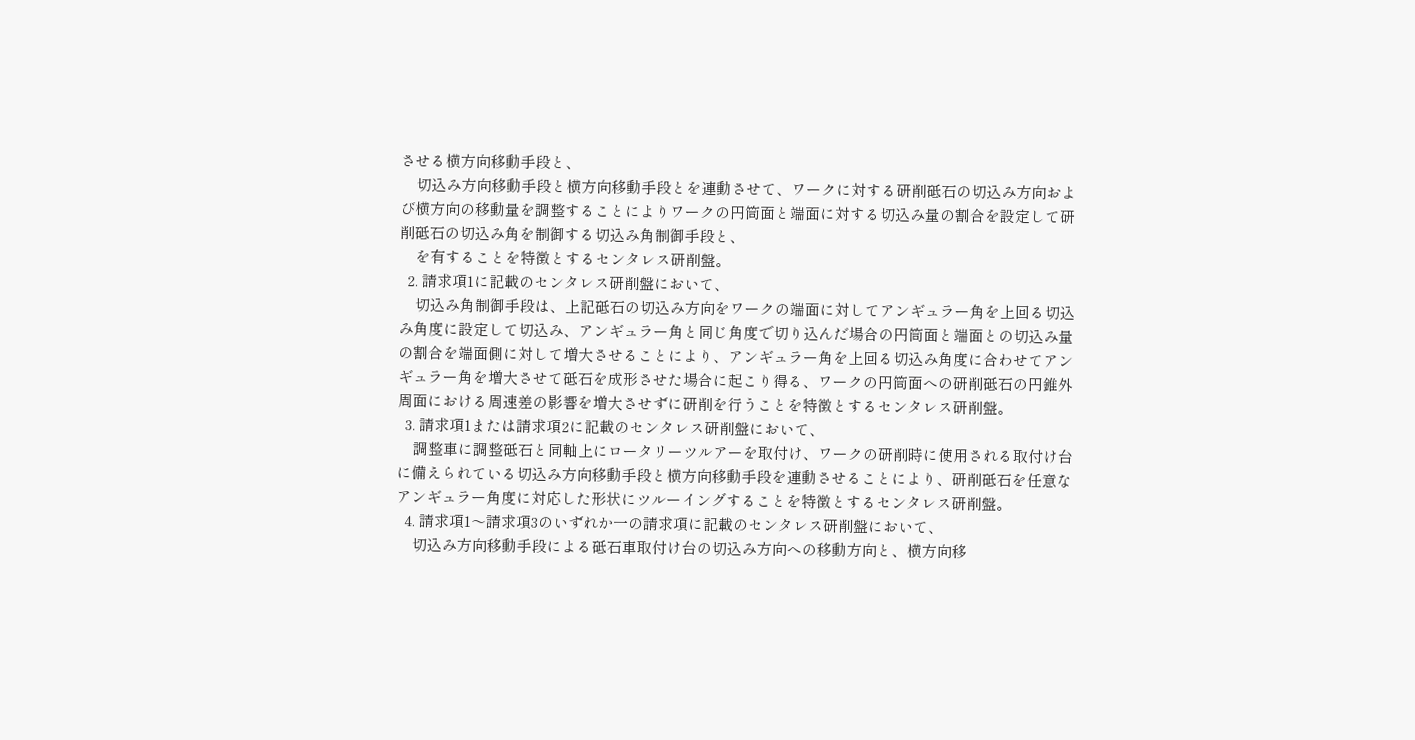させる横方向移動手段と、
    切込み方向移動手段と横方向移動手段とを連動させて、ワークに対する研削砥石の切込み方向および横方向の移動量を調整することによりワークの円筒面と端面に対する切込み量の割合を設定して研削砥石の切込み角を制御する切込み角制御手段と、
    を有することを特徴とするセンタレス研削盤。
  2. 請求項1に記載のセンタレス研削盤において、
    切込み角制御手段は、上記砥石の切込み方向をワークの端面に対してアンギュラー角を上回る切込み角度に設定して切込み、アンギュラー角と同じ角度で切り込んだ場合の円筒面と端面との切込み量の割合を端面側に対して増大させることにより、アンギュラー角を上回る切込み角度に合わせてアンギュラー角を増大させて砥石を成形させた場合に起こり得る、ワークの円筒面への研削砥石の円錐外周面における周速差の影響を増大させずに研削を行うことを特徴とするセンタレス研削盤。
  3. 請求項1または請求項2に記載のセンタレス研削盤において、
    調整車に調整砥石と同軸上にロータリーツルアーを取付け、ワークの研削時に使用される取付け台に備えられている切込み方向移動手段と横方向移動手段を連動させることにより、研削砥石を任意なアンギュラー角度に対応した形状にツルーイングすることを特徴とするセンタレス研削盤。
  4. 請求項1〜請求項3のいずれか一の請求項に記載のセンタレス研削盤において、
    切込み方向移動手段による砥石車取付け台の切込み方向への移動方向と、横方向移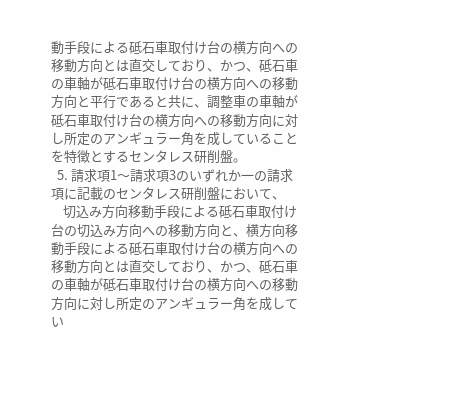動手段による砥石車取付け台の横方向への移動方向とは直交しており、かつ、砥石車の車軸が砥石車取付け台の横方向への移動方向と平行であると共に、調整車の車軸が砥石車取付け台の横方向への移動方向に対し所定のアンギュラー角を成していることを特徴とするセンタレス研削盤。
  5. 請求項1〜請求項3のいずれか一の請求項に記載のセンタレス研削盤において、
    切込み方向移動手段による砥石車取付け台の切込み方向への移動方向と、横方向移動手段による砥石車取付け台の横方向への移動方向とは直交しており、かつ、砥石車の車軸が砥石車取付け台の横方向への移動方向に対し所定のアンギュラー角を成してい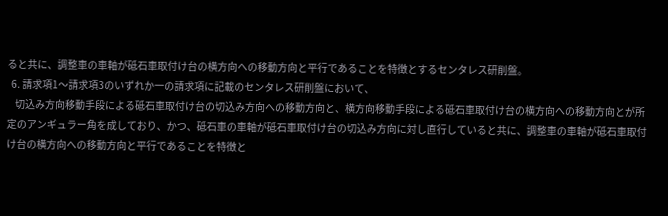ると共に、調整車の車軸が砥石車取付け台の横方向への移動方向と平行であることを特徴とするセンタレス研削盤。
  6. 請求項1〜請求項3のいずれか一の請求項に記載のセンタレス研削盤において、
    切込み方向移動手段による砥石車取付け台の切込み方向への移動方向と、横方向移動手段による砥石車取付け台の横方向への移動方向とが所定のアンギュラー角を成しており、かつ、砥石車の車軸が砥石車取付け台の切込み方向に対し直行していると共に、調整車の車軸が砥石車取付け台の横方向への移動方向と平行であることを特徴と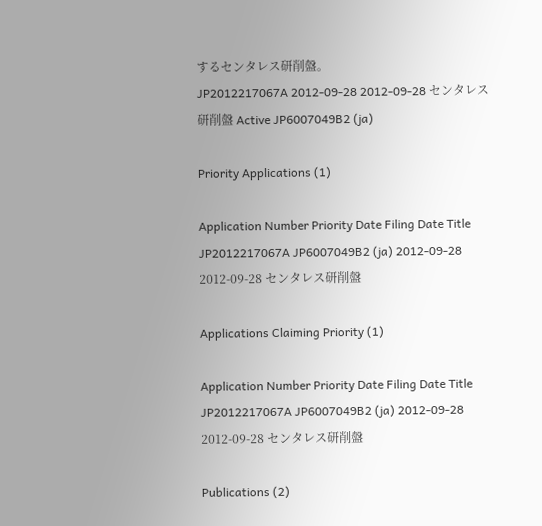するセンタレス研削盤。
JP2012217067A 2012-09-28 2012-09-28 センタレス研削盤 Active JP6007049B2 (ja)

Priority Applications (1)

Application Number Priority Date Filing Date Title
JP2012217067A JP6007049B2 (ja) 2012-09-28 2012-09-28 センタレス研削盤

Applications Claiming Priority (1)

Application Number Priority Date Filing Date Title
JP2012217067A JP6007049B2 (ja) 2012-09-28 2012-09-28 センタレス研削盤

Publications (2)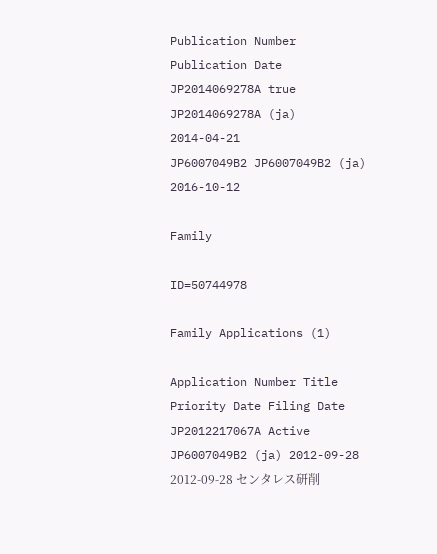Publication Number Publication Date
JP2014069278A true JP2014069278A (ja) 2014-04-21
JP6007049B2 JP6007049B2 (ja) 2016-10-12

Family

ID=50744978

Family Applications (1)

Application Number Title Priority Date Filing Date
JP2012217067A Active JP6007049B2 (ja) 2012-09-28 2012-09-28 センタレス研削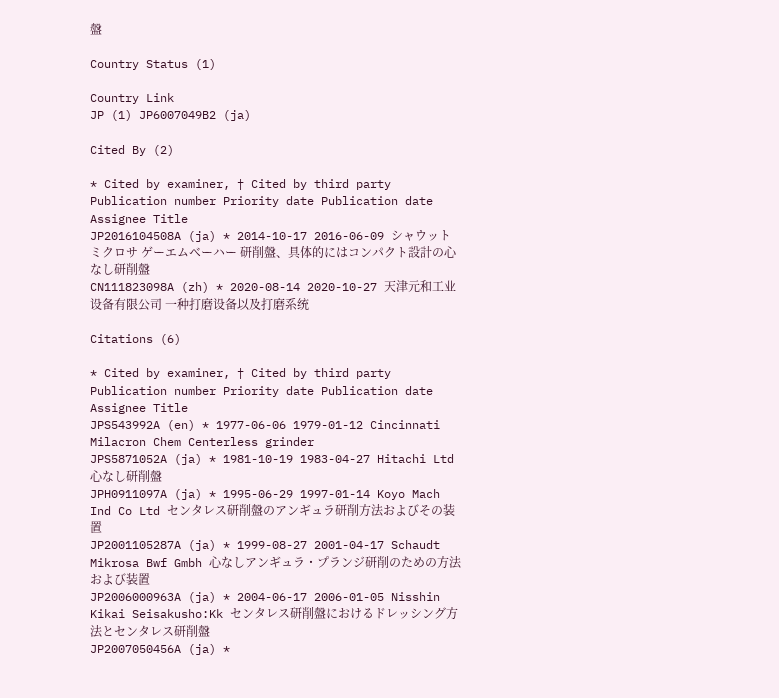盤

Country Status (1)

Country Link
JP (1) JP6007049B2 (ja)

Cited By (2)

* Cited by examiner, † Cited by third party
Publication number Priority date Publication date Assignee Title
JP2016104508A (ja) * 2014-10-17 2016-06-09 シャウット ミクロサ ゲーエムベーハー 研削盤、具体的にはコンパクト設計の心なし研削盤
CN111823098A (zh) * 2020-08-14 2020-10-27 天津元和工业设备有限公司 一种打磨设备以及打磨系统

Citations (6)

* Cited by examiner, † Cited by third party
Publication number Priority date Publication date Assignee Title
JPS543992A (en) * 1977-06-06 1979-01-12 Cincinnati Milacron Chem Centerless grinder
JPS5871052A (ja) * 1981-10-19 1983-04-27 Hitachi Ltd 心なし研削盤
JPH0911097A (ja) * 1995-06-29 1997-01-14 Koyo Mach Ind Co Ltd センタレス研削盤のアンギュラ研削方法およびその装置
JP2001105287A (ja) * 1999-08-27 2001-04-17 Schaudt Mikrosa Bwf Gmbh 心なしアンギュラ・プランジ研削のための方法および装置
JP2006000963A (ja) * 2004-06-17 2006-01-05 Nisshin Kikai Seisakusho:Kk センタレス研削盤におけるドレッシング方法とセンタレス研削盤
JP2007050456A (ja) *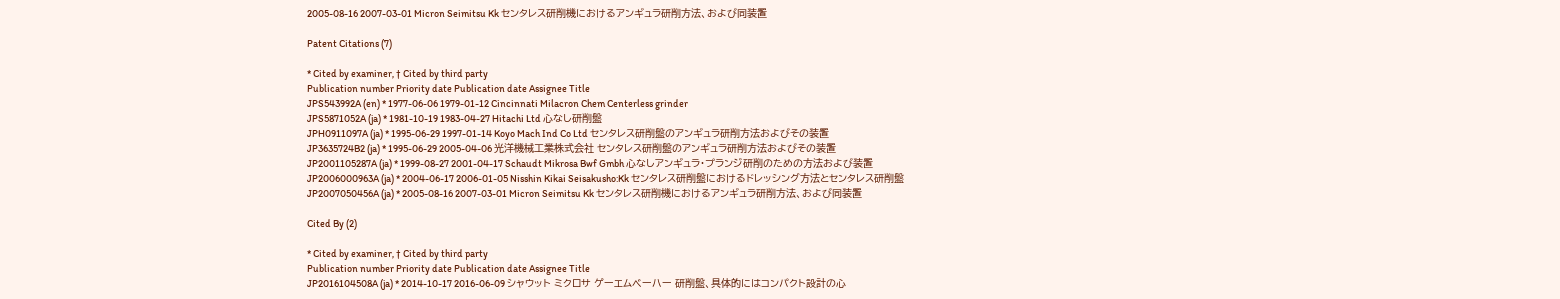2005-08-16 2007-03-01 Micron Seimitsu Kk センタレス研削機におけるアンギュラ研削方法、および同装置

Patent Citations (7)

* Cited by examiner, † Cited by third party
Publication number Priority date Publication date Assignee Title
JPS543992A (en) * 1977-06-06 1979-01-12 Cincinnati Milacron Chem Centerless grinder
JPS5871052A (ja) * 1981-10-19 1983-04-27 Hitachi Ltd 心なし研削盤
JPH0911097A (ja) * 1995-06-29 1997-01-14 Koyo Mach Ind Co Ltd センタレス研削盤のアンギュラ研削方法およびその装置
JP3635724B2 (ja) * 1995-06-29 2005-04-06 光洋機械工業株式会社 センタレス研削盤のアンギュラ研削方法およびその装置
JP2001105287A (ja) * 1999-08-27 2001-04-17 Schaudt Mikrosa Bwf Gmbh 心なしアンギュラ・プランジ研削のための方法および装置
JP2006000963A (ja) * 2004-06-17 2006-01-05 Nisshin Kikai Seisakusho:Kk センタレス研削盤におけるドレッシング方法とセンタレス研削盤
JP2007050456A (ja) * 2005-08-16 2007-03-01 Micron Seimitsu Kk センタレス研削機におけるアンギュラ研削方法、および同装置

Cited By (2)

* Cited by examiner, † Cited by third party
Publication number Priority date Publication date Assignee Title
JP2016104508A (ja) * 2014-10-17 2016-06-09 シャウット ミクロサ ゲーエムベーハー 研削盤、具体的にはコンパクト設計の心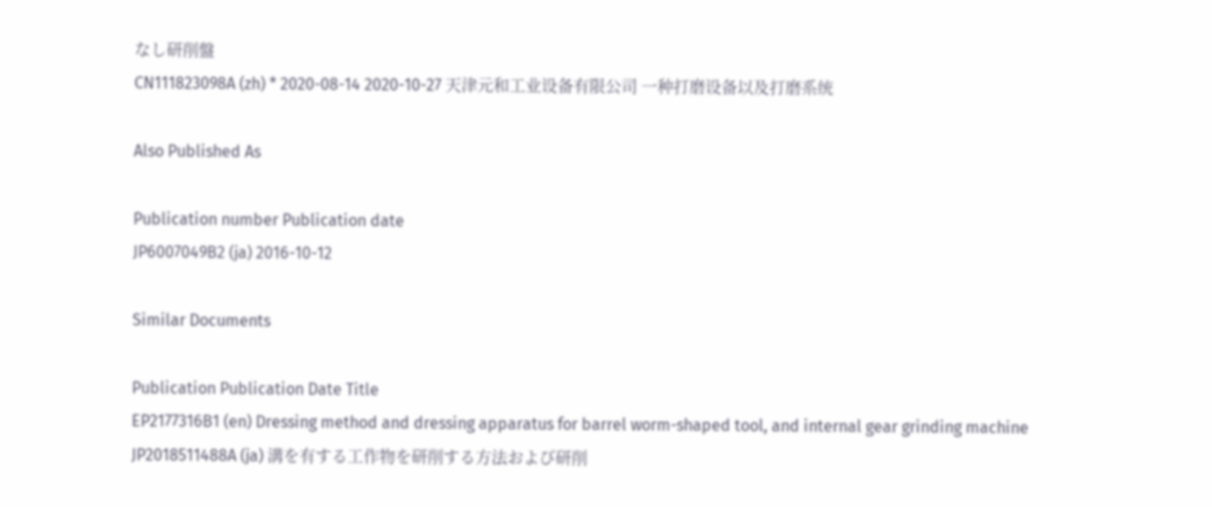なし研削盤
CN111823098A (zh) * 2020-08-14 2020-10-27 天津元和工业设备有限公司 一种打磨设备以及打磨系统

Also Published As

Publication number Publication date
JP6007049B2 (ja) 2016-10-12

Similar Documents

Publication Publication Date Title
EP2177316B1 (en) Dressing method and dressing apparatus for barrel worm-shaped tool, and internal gear grinding machine
JP2018511488A (ja) 溝を有する工作物を研削する方法および研削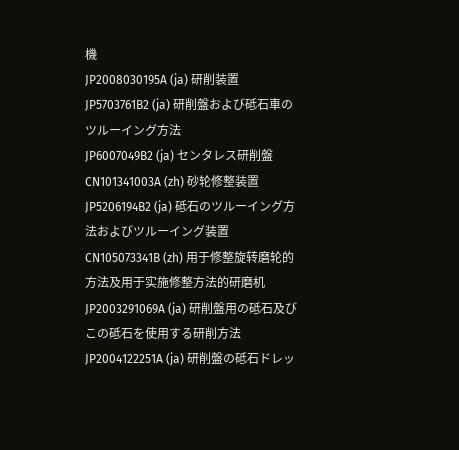機
JP2008030195A (ja) 研削装置
JP5703761B2 (ja) 研削盤および砥石車のツルーイング方法
JP6007049B2 (ja) センタレス研削盤
CN101341003A (zh) 砂轮修整装置
JP5206194B2 (ja) 砥石のツルーイング方法およびツルーイング装置
CN105073341B (zh) 用于修整旋转磨轮的方法及用于实施修整方法的研磨机
JP2003291069A (ja) 研削盤用の砥石及びこの砥石を使用する研削方法
JP2004122251A (ja) 研削盤の砥石ドレッ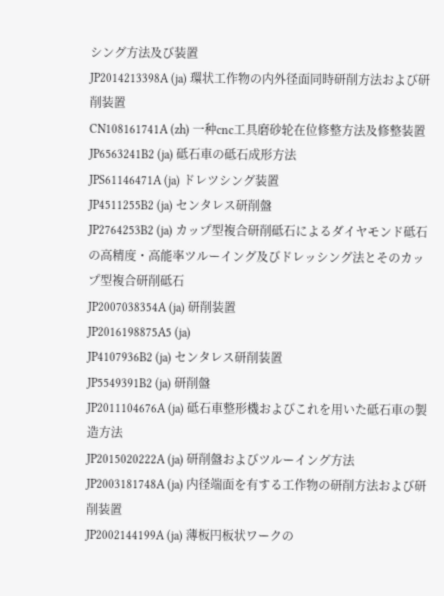シング方法及び装置
JP2014213398A (ja) 環状工作物の内外径面同時研削方法および研削装置
CN108161741A (zh) 一种cnc工具磨砂轮在位修整方法及修整装置
JP6563241B2 (ja) 砥石車の砥石成形方法
JPS61146471A (ja) ドレツシング装置
JP4511255B2 (ja) センタレス研削盤
JP2764253B2 (ja) カップ型複合研削砥石によるダイヤモンド砥石の高精度・高能率ツルーイング及びドレッシング法とそのカップ型複合研削砥石
JP2007038354A (ja) 研削装置
JP2016198875A5 (ja)
JP4107936B2 (ja) センタレス研削装置
JP5549391B2 (ja) 研削盤
JP2011104676A (ja) 砥石車整形機およびこれを用いた砥石車の製造方法
JP2015020222A (ja) 研削盤およびツルーイング方法
JP2003181748A (ja) 内径端面を有する工作物の研削方法および研削装置
JP2002144199A (ja) 薄板円板状ワークの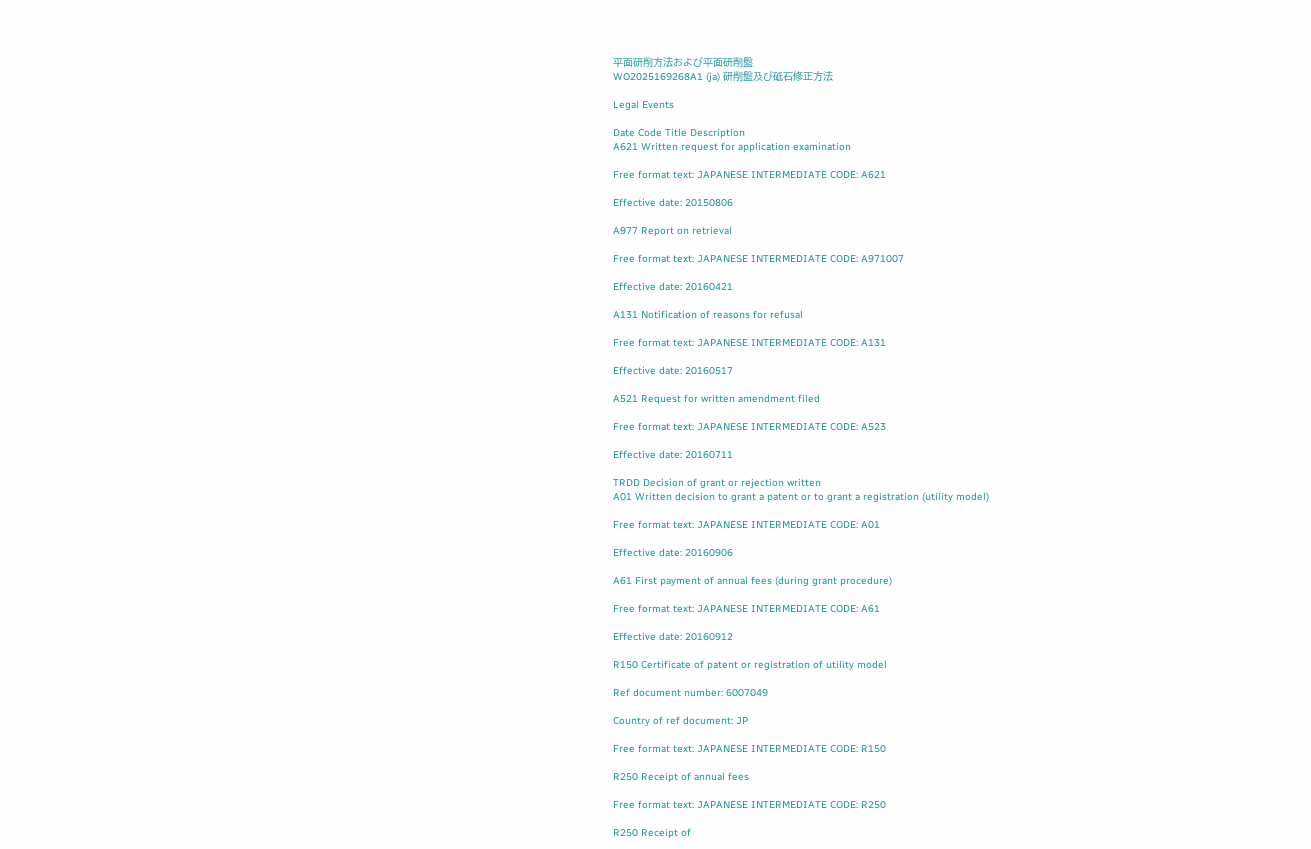平面研削方法および平面研削盤
WO2025169268A1 (ja) 研削盤及び砥石修正方法

Legal Events

Date Code Title Description
A621 Written request for application examination

Free format text: JAPANESE INTERMEDIATE CODE: A621

Effective date: 20150806

A977 Report on retrieval

Free format text: JAPANESE INTERMEDIATE CODE: A971007

Effective date: 20160421

A131 Notification of reasons for refusal

Free format text: JAPANESE INTERMEDIATE CODE: A131

Effective date: 20160517

A521 Request for written amendment filed

Free format text: JAPANESE INTERMEDIATE CODE: A523

Effective date: 20160711

TRDD Decision of grant or rejection written
A01 Written decision to grant a patent or to grant a registration (utility model)

Free format text: JAPANESE INTERMEDIATE CODE: A01

Effective date: 20160906

A61 First payment of annual fees (during grant procedure)

Free format text: JAPANESE INTERMEDIATE CODE: A61

Effective date: 20160912

R150 Certificate of patent or registration of utility model

Ref document number: 6007049

Country of ref document: JP

Free format text: JAPANESE INTERMEDIATE CODE: R150

R250 Receipt of annual fees

Free format text: JAPANESE INTERMEDIATE CODE: R250

R250 Receipt of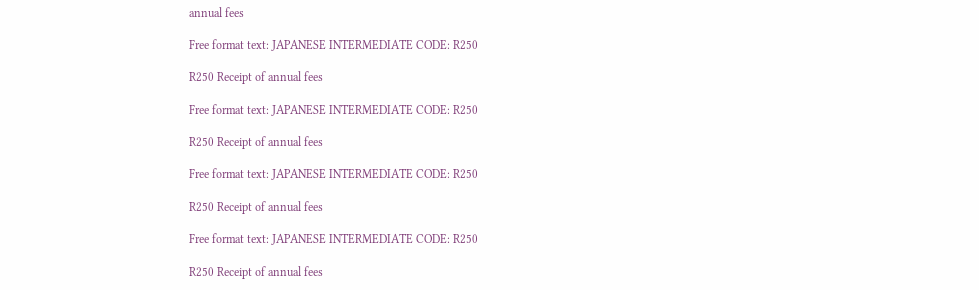annual fees

Free format text: JAPANESE INTERMEDIATE CODE: R250

R250 Receipt of annual fees

Free format text: JAPANESE INTERMEDIATE CODE: R250

R250 Receipt of annual fees

Free format text: JAPANESE INTERMEDIATE CODE: R250

R250 Receipt of annual fees

Free format text: JAPANESE INTERMEDIATE CODE: R250

R250 Receipt of annual fees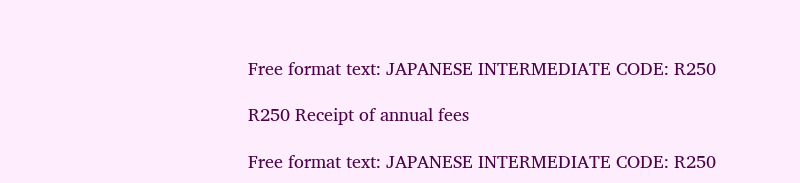Free format text: JAPANESE INTERMEDIATE CODE: R250

R250 Receipt of annual fees

Free format text: JAPANESE INTERMEDIATE CODE: R250